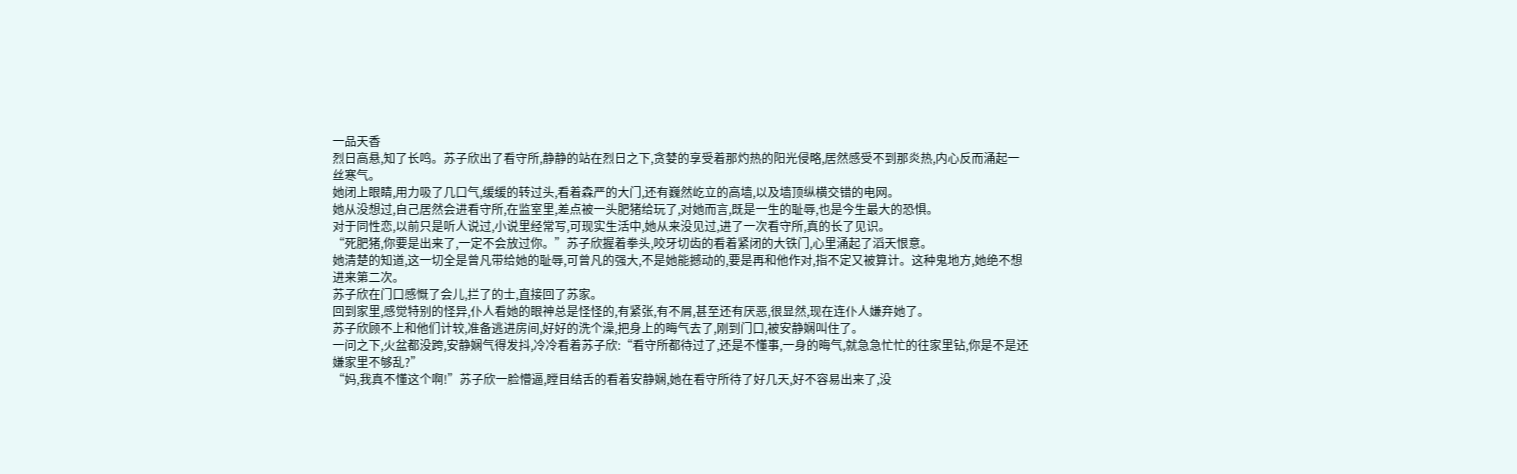一品天香
烈日高悬,知了长鸣。苏子欣出了看守所,静静的站在烈日之下,贪婪的享受着那灼热的阳光侵略,居然感受不到那炎热,内心反而涌起一丝寒气。
她闭上眼睛,用力吸了几口气,缓缓的转过头,看着森严的大门,还有巍然屹立的高墙,以及墙顶纵横交错的电网。
她从没想过,自己居然会进看守所,在监室里,差点被一头肥猪给玩了,对她而言,既是一生的耻辱,也是今生最大的恐惧。
对于同性恋,以前只是听人说过,小说里经常写,可现实生活中,她从来没见过,进了一次看守所,真的长了见识。
“死肥猪,你要是出来了,一定不会放过你。”苏子欣握着拳头,咬牙切齿的看着紧闭的大铁门,心里涌起了滔天恨意。
她清楚的知道,这一切全是曾凡带给她的耻辱,可曾凡的强大,不是她能撼动的,要是再和他作对,指不定又被算计。这种鬼地方,她绝不想进来第二次。
苏子欣在门口感慨了会儿,拦了的士,直接回了苏家。
回到家里,感觉特别的怪异,仆人看她的眼神总是怪怪的,有紧张,有不屑,甚至还有厌恶,很显然,现在连仆人嫌弃她了。
苏子欣顾不上和他们计较,准备逃进房间,好好的洗个澡,把身上的晦气去了,刚到门口,被安静娴叫住了。
一问之下,火盆都没跨,安静娴气得发抖,冷冷看着苏子欣:“看守所都待过了,还是不懂事,一身的晦气,就急急忙忙的往家里钻,你是不是还嫌家里不够乱?”
“妈,我真不懂这个啊!”苏子欣一脸懵逼,瞠目结舌的看着安静娴,她在看守所待了好几天,好不容易出来了,没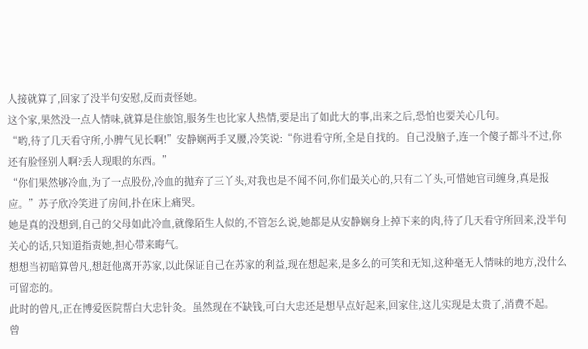人接就算了,回家了没半句安慰,反而责怪她。
这个家,果然没一点人情味,就算是住旅馆,服务生也比家人热情,要是出了如此大的事,出来之后,恐怕也要关心几句。
“哟,待了几天看守所,小脾气见长啊!”安静娴两手叉腰,冷笑说:“你进看守所,全是自找的。自己没脑子,连一个傻子都斗不过,你还有脸怪别人啊?丢人现眼的东西。”
“你们果然够冷血,为了一点股份,冷血的抛弃了三丫头,对我也是不闻不问,你们最关心的,只有二丫头,可惜她官司缠身,真是报应。”苏子欣冷笑进了房间,扑在床上痛哭。
她是真的没想到,自己的父母如此冷血,就像陌生人似的,不管怎么说,她都是从安静娴身上掉下来的肉,待了几天看守所回来,没半句关心的话,只知道指责她,担心带来晦气。
想想当初暗算曾凡,想赶他离开苏家,以此保证自己在苏家的利益,现在想起来,是多么的可笑和无知,这种毫无人情味的地方,没什么可留恋的。
此时的曾凡,正在博爱医院帮白大忠针灸。虽然现在不缺钱,可白大忠还是想早点好起来,回家住,这儿实现是太贵了,消费不起。
曾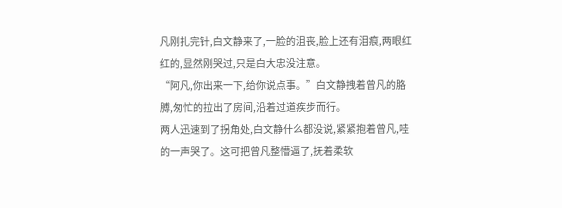凡刚扎完针,白文静来了,一脸的沮丧,脸上还有泪痕,两眼红红的,显然刚哭过,只是白大忠没注意。
“阿凡,你出来一下,给你说点事。”白文静拽着曾凡的胳膊,匆忙的拉出了房间,沿着过道疾步而行。
两人迅速到了拐角处,白文静什么都没说,紧紧抱着曾凡,哇的一声哭了。这可把曾凡整懵逼了,抚着柔软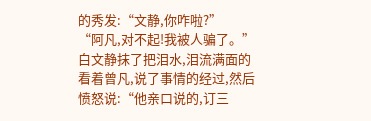的秀发:“文静,你咋啦?”
“阿凡,对不起!我被人骗了。”白文静抹了把泪水,泪流满面的看着曾凡,说了事情的经过,然后愤怒说:“他亲口说的,订三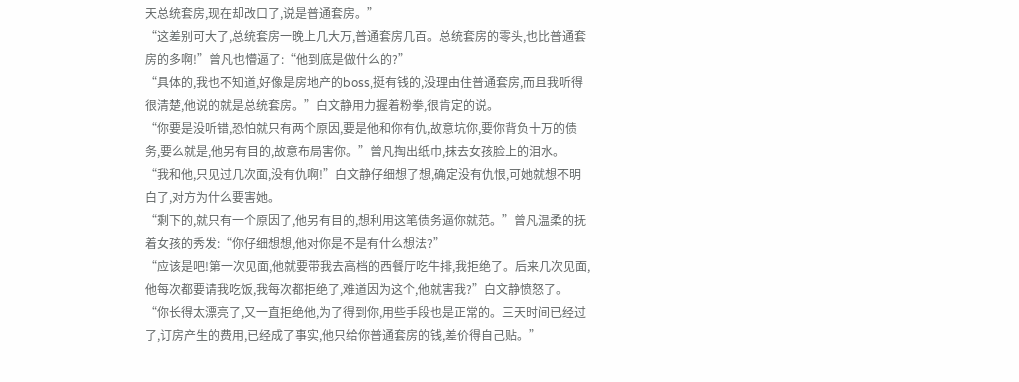天总统套房,现在却改口了,说是普通套房。”
“这差别可大了,总统套房一晚上几大万,普通套房几百。总统套房的零头,也比普通套房的多啊!”曾凡也懵逼了:“他到底是做什么的?”
“具体的,我也不知道,好像是房地产的boss,挺有钱的,没理由住普通套房,而且我听得很清楚,他说的就是总统套房。”白文静用力握着粉拳,很肯定的说。
“你要是没听错,恐怕就只有两个原因,要是他和你有仇,故意坑你,要你背负十万的债务,要么就是,他另有目的,故意布局害你。”曾凡掏出纸巾,抹去女孩脸上的泪水。
“我和他,只见过几次面,没有仇啊!”白文静仔细想了想,确定没有仇恨,可她就想不明白了,对方为什么要害她。
“剩下的,就只有一个原因了,他另有目的,想利用这笔债务逼你就范。”曾凡温柔的抚着女孩的秀发:“你仔细想想,他对你是不是有什么想法?”
“应该是吧!第一次见面,他就要带我去高档的西餐厅吃牛排,我拒绝了。后来几次见面,他每次都要请我吃饭,我每次都拒绝了,难道因为这个,他就害我?”白文静愤怒了。
“你长得太漂亮了,又一直拒绝他,为了得到你,用些手段也是正常的。三天时间已经过了,订房产生的费用,已经成了事实,他只给你普通套房的钱,差价得自己贴。”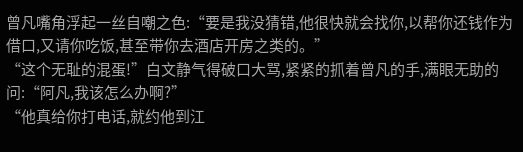曾凡嘴角浮起一丝自嘲之色:“要是我没猜错,他很快就会找你,以帮你还钱作为借口,又请你吃饭,甚至带你去酒店开房之类的。”
“这个无耻的混蛋!”白文静气得破口大骂,紧紧的抓着曾凡的手,满眼无助的问:“阿凡,我该怎么办啊?”
“他真给你打电话,就约他到江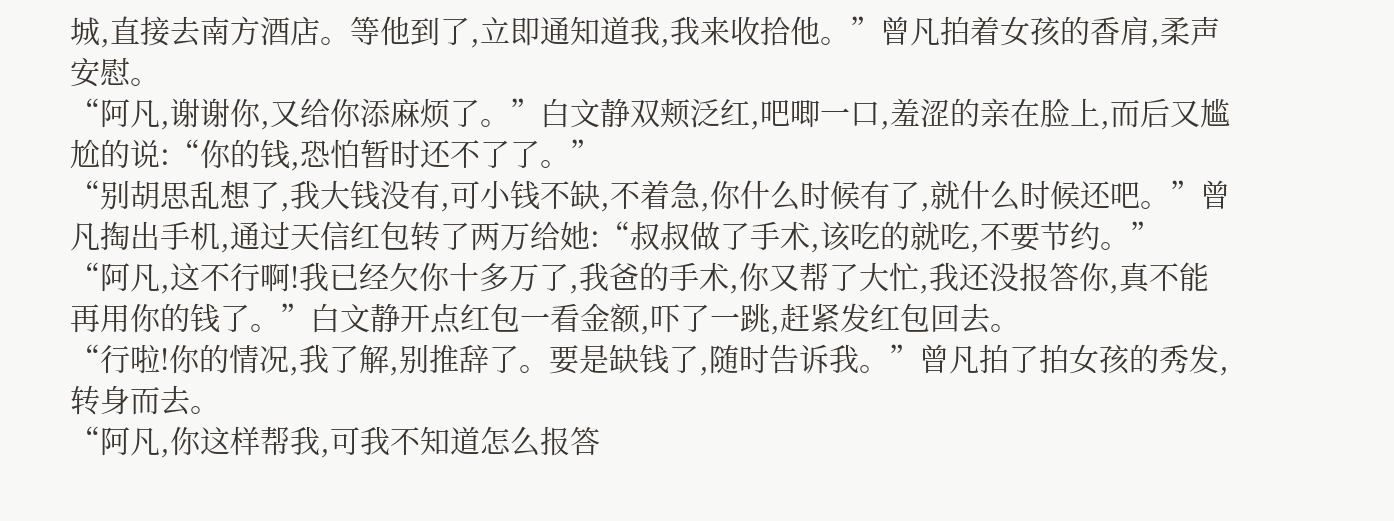城,直接去南方酒店。等他到了,立即通知道我,我来收拾他。”曾凡拍着女孩的香肩,柔声安慰。
“阿凡,谢谢你,又给你添麻烦了。”白文静双颊泛红,吧唧一口,羞涩的亲在脸上,而后又尴尬的说:“你的钱,恐怕暂时还不了了。”
“别胡思乱想了,我大钱没有,可小钱不缺,不着急,你什么时候有了,就什么时候还吧。”曾凡掏出手机,通过天信红包转了两万给她:“叔叔做了手术,该吃的就吃,不要节约。”
“阿凡,这不行啊!我已经欠你十多万了,我爸的手术,你又帮了大忙,我还没报答你,真不能再用你的钱了。”白文静开点红包一看金额,吓了一跳,赶紧发红包回去。
“行啦!你的情况,我了解,别推辞了。要是缺钱了,随时告诉我。”曾凡拍了拍女孩的秀发,转身而去。
“阿凡,你这样帮我,可我不知道怎么报答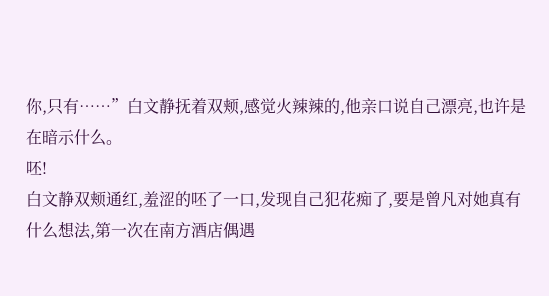你,只有……”白文静抚着双颊,感觉火辣辣的,他亲口说自己漂亮,也许是在暗示什么。
呸!
白文静双颊通红,羞涩的呸了一口,发现自己犯花痴了,要是曾凡对她真有什么想法,第一次在南方酒店偶遇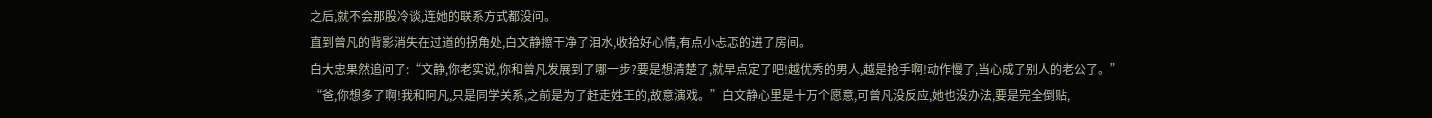之后,就不会那股冷谈,连她的联系方式都没问。
直到曾凡的背影消失在过道的拐角处,白文静擦干净了泪水,收拾好心情,有点小忐忑的进了房间。
白大忠果然追问了:“文静,你老实说,你和曾凡发展到了哪一步?要是想清楚了,就早点定了吧!越优秀的男人,越是抢手啊!动作慢了,当心成了别人的老公了。”
“爸,你想多了啊!我和阿凡,只是同学关系,之前是为了赶走姓王的,故意演戏。”白文静心里是十万个愿意,可曾凡没反应,她也没办法,要是完全倒贴,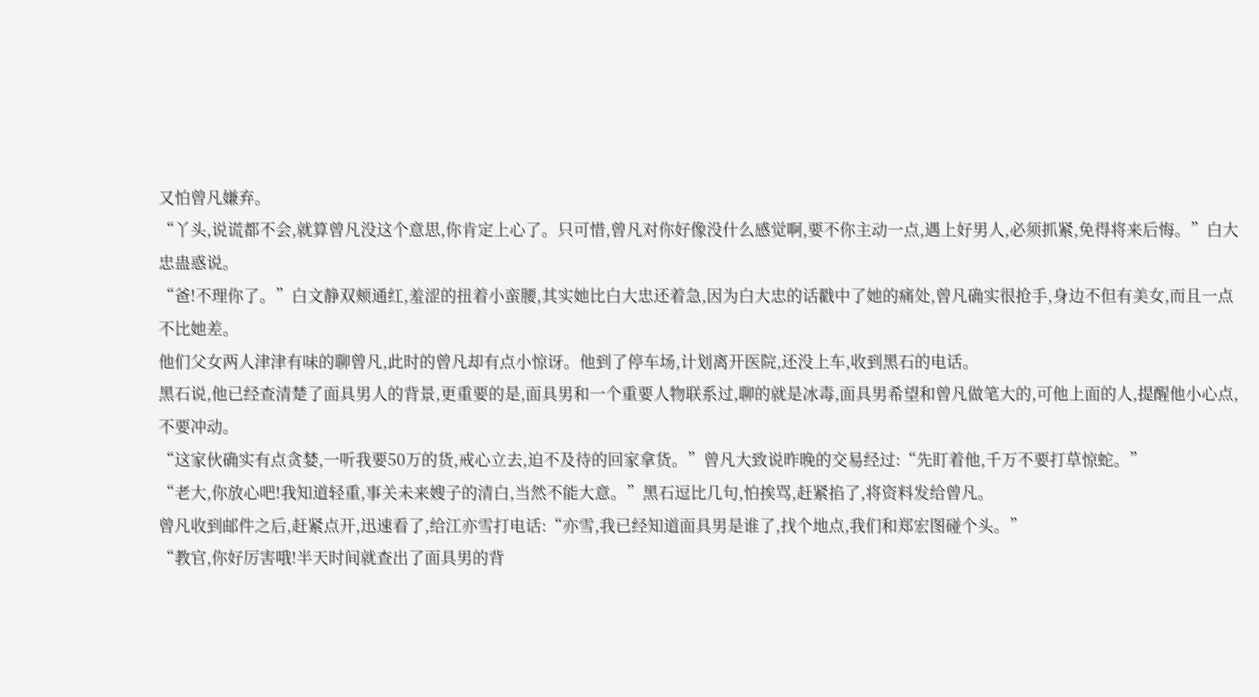又怕曾凡嫌弃。
“丫头,说谎都不会,就算曾凡没这个意思,你肯定上心了。只可惜,曾凡对你好像没什么感觉啊,要不你主动一点,遇上好男人,必须抓紧,免得将来后悔。”白大忠蛊惑说。
“爸!不理你了。”白文静双颊通红,羞涩的扭着小蛮腰,其实她比白大忠还着急,因为白大忠的话戳中了她的痛处,曾凡确实很抢手,身边不但有美女,而且一点不比她差。
他们父女两人津津有味的聊曾凡,此时的曾凡却有点小惊讶。他到了停车场,计划离开医院,还没上车,收到黑石的电话。
黑石说,他已经查清楚了面具男人的背景,更重要的是,面具男和一个重要人物联系过,聊的就是冰毒,面具男希望和曾凡做笔大的,可他上面的人,提醒他小心点,不要冲动。
“这家伙确实有点贪婪,一听我要50万的货,戒心立去,迫不及待的回家拿货。”曾凡大致说昨晚的交易经过:“先盯着他,千万不要打草惊蛇。”
“老大,你放心吧!我知道轻重,事关未来嫂子的清白,当然不能大意。”黑石逗比几句,怕挨骂,赶紧掐了,将资料发给曾凡。
曾凡收到邮件之后,赶紧点开,迅速看了,给江亦雪打电话:“亦雪,我已经知道面具男是谁了,找个地点,我们和郑宏图碰个头。”
“教官,你好厉害哦!半天时间就查出了面具男的背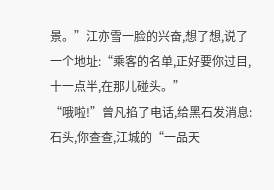景。”江亦雪一脸的兴奋,想了想,说了一个地址:“乘客的名单,正好要你过目,十一点半,在那儿碰头。”
“哦啦!”曾凡掐了电话,给黑石发消息:石头,你查查,江城的“一品天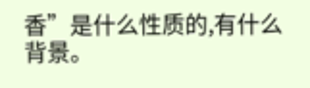香”是什么性质的,有什么背景。